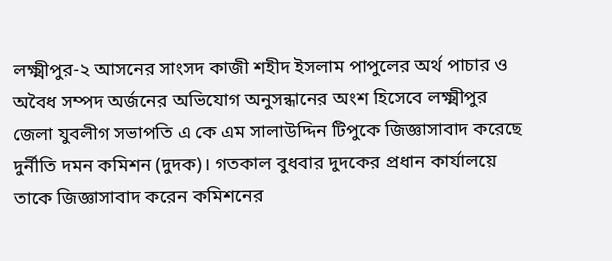লক্ষ্মীপুর-২ আসনের সাংসদ কাজী শহীদ ইসলাম পাপুলের অর্থ পাচার ও অবৈধ সম্পদ অর্জনের অভিযোগ অনুসন্ধানের অংশ হিসেবে লক্ষ্মীপুর জেলা যুবলীগ সভাপতি এ কে এম সালাউদ্দিন টিপুকে জিজ্ঞাসাবাদ করেছে দুর্নীতি দমন কমিশন (দুদক)। গতকাল বুধবার দুদকের প্রধান কার্যালয়ে তাকে জিজ্ঞাসাবাদ করেন কমিশনের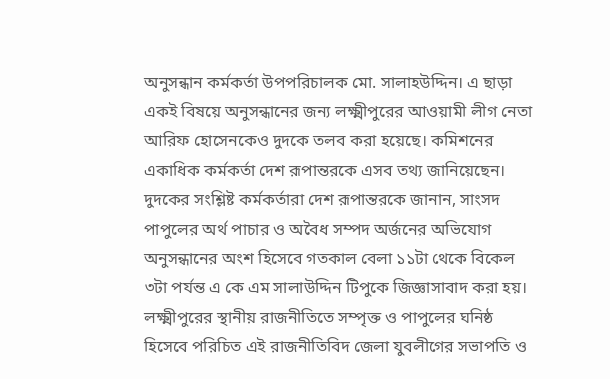অনুসন্ধান কর্মকর্তা উপপরিচালক মো. সালাহউদ্দিন। এ ছাড়া একই বিষয়ে অনুসন্ধানের জন্য লক্ষ্মীপুরের আওয়ামী লীগ নেতা আরিফ হোসেনকেও দুদকে তলব করা হয়েছে। কমিশনের একাধিক কর্মকর্তা দেশ রূপান্তরকে এসব তথ্য জানিয়েছেন।
দুদকের সংশ্লিষ্ট কর্মকর্তারা দেশ রূপান্তরকে জানান, সাংসদ পাপুলের অর্থ পাচার ও অবৈধ সম্পদ অর্জনের অভিযোগ অনুসন্ধানের অংশ হিসেবে গতকাল বেলা ১১টা থেকে বিকেল ৩টা পর্যন্ত এ কে এম সালাউদ্দিন টিপুকে জিজ্ঞাসাবাদ করা হয়। লক্ষ্মীপুরের স্থানীয় রাজনীতিতে সম্পৃক্ত ও পাপুলের ঘনিষ্ঠ হিসেবে পরিচিত এই রাজনীতিবিদ জেলা যুবলীগের সভাপতি ও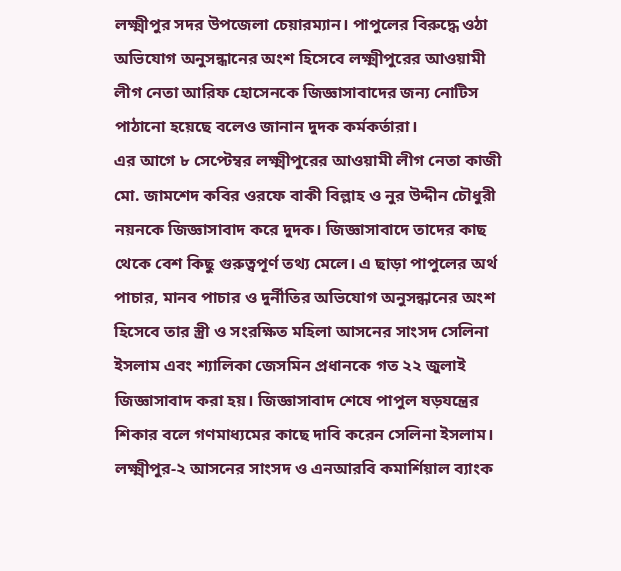লক্ষ্মীপুর সদর উপজেলা চেয়ারম্যান। পাপুলের বিরুদ্ধে ওঠা অভিযোগ অনুসন্ধানের অংশ হিসেবে লক্ষ্মীপুরের আওয়ামী লীগ নেতা আরিফ হোসেনকে জিজ্ঞাসাবাদের জন্য নোটিস পাঠানো হয়েছে বলেও জানান দুদক কর্মকর্তারা।
এর আগে ৮ সেপ্টেম্বর লক্ষ্মীপুরের আওয়ামী লীগ নেতা কাজী মো. জামশেদ কবির ওরফে বাকী বিল্লাহ ও নুর উদ্দীন চৌধুরী নয়নকে জিজ্ঞাসাবাদ করে দুদক। জিজ্ঞাসাবাদে তাদের কাছ থেকে বেশ কিছু গুরুত্বপূর্ণ তথ্য মেলে। এ ছাড়া পাপুলের অর্থ পাচার, মানব পাচার ও দুর্নীতির অভিযোগ অনুসন্ধানের অংশ হিসেবে তার স্ত্রী ও সংরক্ষিত মহিলা আসনের সাংসদ সেলিনা ইসলাম এবং শ্যালিকা জেসমিন প্রধানকে গত ২২ জুলাই জিজ্ঞাসাবাদ করা হয়। জিজ্ঞাসাবাদ শেষে পাপুল ষড়যন্ত্রের শিকার বলে গণমাধ্যমের কাছে দাবি করেন সেলিনা ইসলাম।
লক্ষ্মীপুর-২ আসনের সাংসদ ও এনআরবি কমার্শিয়াল ব্যাংক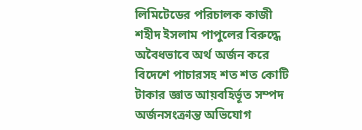লিমিটেডের পরিচালক কাজী শহীদ ইসলাম পাপুলের বিরুদ্ধে অবৈধভাবে অর্থ অর্জন করে বিদেশে পাচারসহ শত শত কোটি টাকার জ্ঞাত আয়বহির্ভূত সম্পদ অর্জনসংক্রান্ত অভিযোগ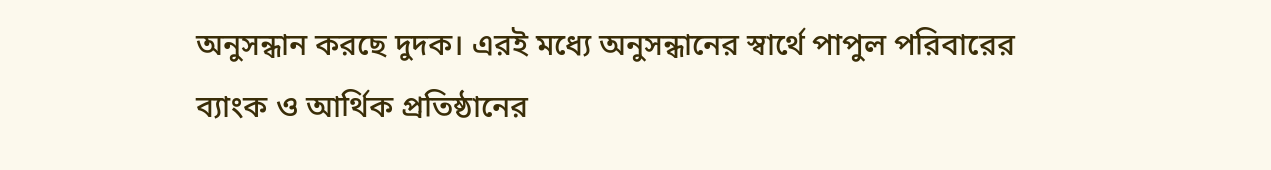অনুসন্ধান করছে দুদক। এরই মধ্যে অনুসন্ধানের স্বার্থে পাপুল পরিবারের ব্যাংক ও আর্থিক প্রতিষ্ঠানের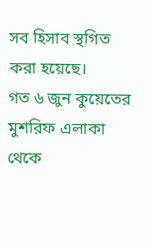সব হিসাব স্থগিত করা হয়েছে।
গত ৬ জুন কুয়েতের মুশরিফ এলাকা থেকে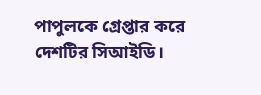পাপুলকে গ্রেপ্তার করে দেশটির সিআইডি।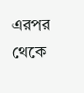এরপর থেকে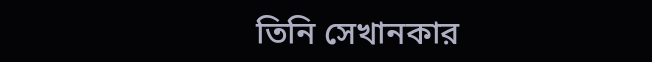তিনি সেখানকার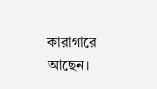কারাগারে আছেন।